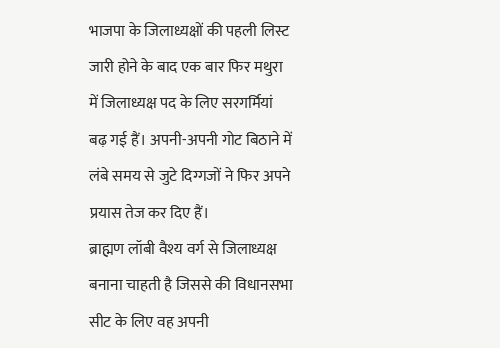भाजपा के जिलाध्यक्षों की पहली लिस्ट जारी होने के बाद एक बार फिर मथुरा में जिलाध्यक्ष पद के लिए सरगर्मियां बढ़ गई हैं। अपनी-अपनी गोट बिठाने में लंबे समय से जुटे दिग्गजों ने फिर अपने प्रयास तेज कर दिए हैं।
ब्राह्मण लॉबी वैश्य वर्ग से जिलाध्यक्ष बनाना चाहती है जिससे की विधानसभा सीट के लिए वह अपनी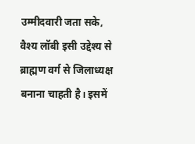उम्मीदवारी जता सके, वैश्य लॉबी इसी उद्देश्य से ब्राह्मण वर्ग से जिलाध्यक्ष बनाना चाहती है। इसमें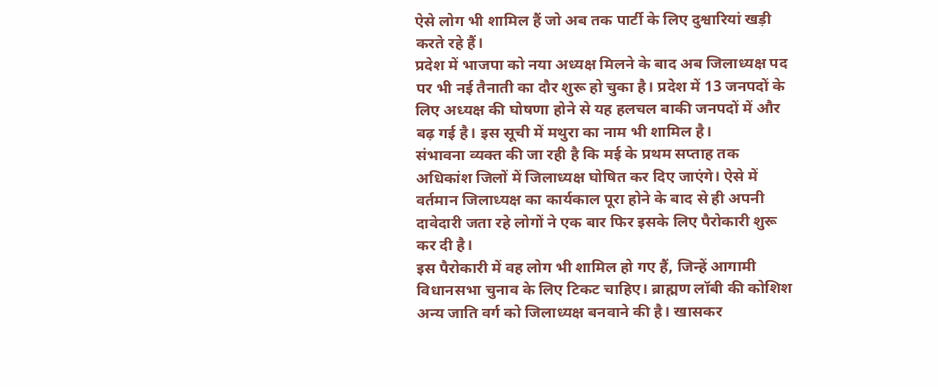ऐसे लोग भी शामिल हैं जो अब तक पार्टी के लिए दुश्वारियां खड़ी करते रहे हैं।
प्रदेश में भाजपा को नया अध्यक्ष मिलने के बाद अब जिलाध्यक्ष पद पर भी नई तैनाती का दौर शुरू हो चुका है। प्रदेश में 13 जनपदों के लिए अध्यक्ष की घोषणा होने से यह हलचल बाकी जनपदों में और बढ़ गई है। इस सूची में मथुरा का नाम भी शामिल है।
संभावना व्यक्त की जा रही है कि मई के प्रथम सप्ताह तक अधिकांश जिलों में जिलाध्यक्ष घोषित कर दिए जाएंगे। ऐसे में वर्तमान जिलाध्यक्ष का कार्यकाल पूरा होने के बाद से ही अपनी दावेदारी जता रहे लोगों ने एक बार फिर इसके लिए पैरोकारी शुरू कर दी है।
इस पैरोकारी में वह लोग भी शामिल हो गए हैं, जिन्हें आगामी विधानसभा चुनाव के लिए टिकट चाहिए। ब्राह्मण लॉबी की कोशिश अन्य जाति वर्ग को जिलाध्यक्ष बनवाने की है। खासकर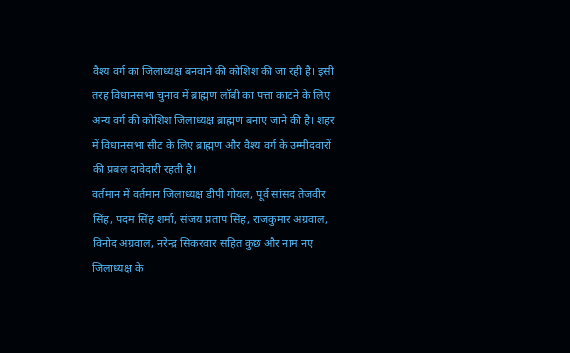वैश्य वर्ग का जिलाध्यक्ष बनवाने की कोशिश की जा रही है। इसी तरह विधानसभा चुनाव में ब्राह्मण लॉबी का पत्ता काटने के लिए अन्य वर्ग की कोशिश जिलाध्यक्ष ब्राह्मण बनाए जाने की है। शहर में विधानसभा सीट के लिए ब्राह्मण और वैश्य वर्ग के उम्मीदवारों की प्रबल दावेदारी रहती है।
वर्तमान में वर्तमान जिलाध्यक्ष डीपी गोयल, पूर्व सांसद तेजवीर सिंह, पदम सिंह शर्मा, संजय प्रताप सिंह, राजकुमार अग्रवाल, विनोद अग्रवाल, नरेन्द्र सिकरवार सहित कुछ और नाम नए जिलाध्यक्ष के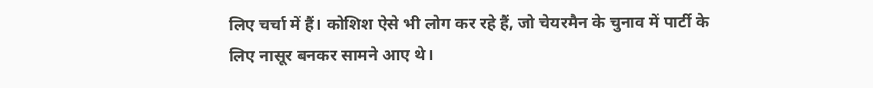लिए चर्चा में हैं। कोशिश ऐसे भी लोग कर रहे हैं, जो चेयरमैन के चुनाव में पार्टी के लिए नासूर बनकर सामने आए थे।